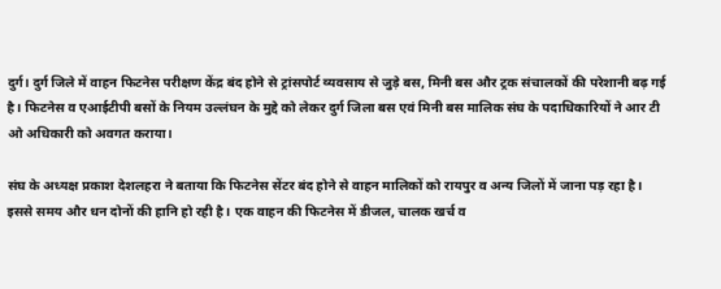दुर्ग। दुर्ग जिले में वाहन फिटनेस परीक्षण केंद्र बंद होने से ट्रांसपोर्ट व्यवसाय से जुड़े बस, मिनी बस और ट्रक संचालकों की परेशानी बढ़ गई है। फिटनेस व एआईटीपी बसों के नियम उल्लंघन के मुद्दे को लेकर दुर्ग जिला बस एवं मिनी बस मालिक संघ के पदाधिकारियों ने आर टी ओ अधिकारी को अवगत कराया।

संघ के अध्यक्ष प्रकाश देशलहरा ने बताया कि फिटनेस सेंटर बंद होने से वाहन मालिकों को रायपुर व अन्य जिलों में जाना पड़ रहा है। इससे समय और धन दोनों की हानि हो रही है। एक वाहन की फिटनेस में डीजल, चालक खर्च व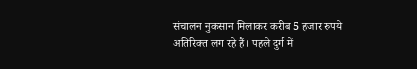संचालन नुकसान मिलाकर करीब 5 हजार रुपये अतिरिक्त लग रहे हैं। पहले दुर्ग में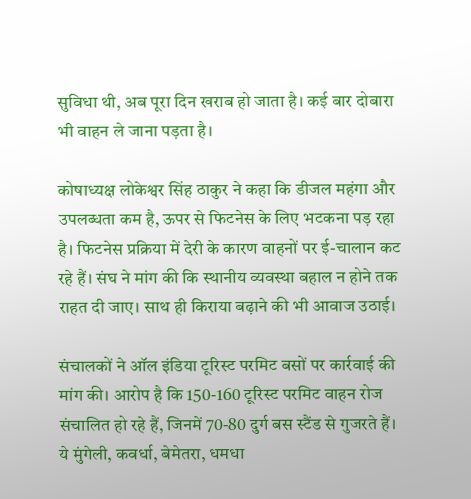सुविधा थी, अब पूरा दिन खराब हो जाता है। कई बार दोबारा भी वाहन ले जाना पड़ता है।

कोषाध्यक्ष लोकेश्वर सिंह ठाकुर ने कहा कि डीजल महंगा और उपलब्धता कम है, ऊपर से फिटनेस के लिए भटकना पड़ रहा है। फिटनेस प्रक्रिया में देरी के कारण वाहनों पर ई-चालान कट रहे हैं। संघ ने मांग की कि स्थानीय व्यवस्था बहाल न होने तक राहत दी जाए। साथ ही किराया बढ़ाने की भी आवाज उठाई।

संचालकों ने ऑल इंडिया टूरिस्ट परमिट बसों पर कार्रवाई की मांग की। आरोप है कि 150-160 टूरिस्ट परमिट वाहन रोज संचालित हो रहे हैं, जिनमें 70-80 दुर्ग बस स्टैंड से गुजरते हैं। ये मुंगेली, कवर्धा, बेमेतरा, धमधा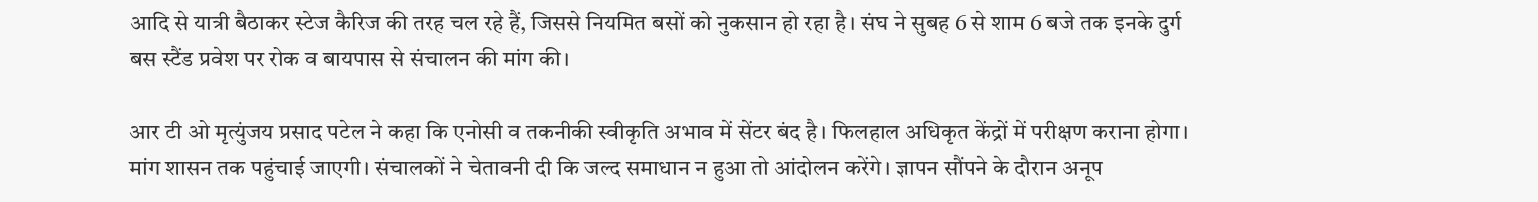आदि से यात्री बैठाकर स्टेज कैरिज की तरह चल रहे हैं, जिससे नियमित बसों को नुकसान हो रहा है। संघ ने सुबह 6 से शाम 6 बजे तक इनके दुर्ग बस स्टैंड प्रवेश पर रोक व बायपास से संचालन की मांग की।

आर टी ओ मृत्युंजय प्रसाद पटेल ने कहा कि एनोसी व तकनीकी स्वीकृति अभाव में सेंटर बंद है। फिलहाल अधिकृत केंद्रों में परीक्षण कराना होगा। मांग शासन तक पहुंचाई जाएगी। संचालकों ने चेतावनी दी कि जल्द समाधान न हुआ तो आंदोलन करेंगे। ज्ञापन सौंपने के दौरान अनूप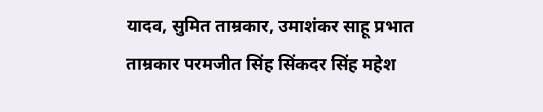यादव, सुमित ताम्रकार, उमाशंकर साहू प्रभात ताम्रकार परमजीत सिंह सिंकदर सिंह महेश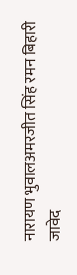नारायण भुवालअमरजीत सिंह रमन बिहारी जावेद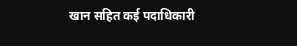खान सहित कई पदाधिकारी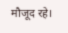मौजूद रहे।